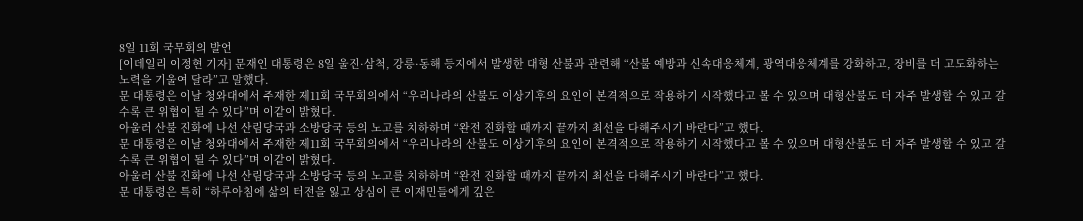8일 11회 국무회의 발언
[이데일리 이정현 기자] 문재인 대통령은 8일 울진·삼척, 강릉·동해 등지에서 발생한 대형 산불과 관련해 “산불 예방과 신속대응체계, 광역대응체계를 강화하고, 장비를 더 고도화하는 노력을 기울여 달라”고 말했다.
문 대통령은 이날 청와대에서 주재한 제11회 국무회의에서 “우리나라의 산불도 이상기후의 요인이 본격적으로 작용하기 시작했다고 볼 수 있으며 대형산불도 더 자주 발생할 수 있고 갈수록 큰 위협이 될 수 있다”며 이같이 밝혔다.
아울러 산불 진화에 나선 산림당국과 소방당국 등의 노고를 치하하며 “완전 진화할 때까지 끝까지 최선을 다해주시기 바란다”고 했다.
문 대통령은 이날 청와대에서 주재한 제11회 국무회의에서 “우리나라의 산불도 이상기후의 요인이 본격적으로 작용하기 시작했다고 볼 수 있으며 대형산불도 더 자주 발생할 수 있고 갈수록 큰 위협이 될 수 있다”며 이같이 밝혔다.
아울러 산불 진화에 나선 산림당국과 소방당국 등의 노고를 치하하며 “완전 진화할 때까지 끝까지 최선을 다해주시기 바란다”고 했다.
문 대통령은 특히 “하루아침에 삶의 터전을 잃고 상심이 큰 이재민들에게 깊은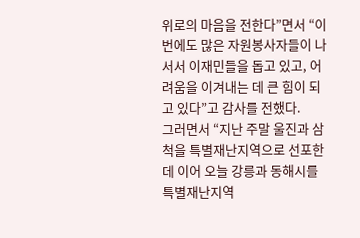위로의 마음을 전한다”면서 “이번에도 많은 자원봉사자들이 나서서 이재민들을 돕고 있고, 어려움을 이겨내는 데 큰 힘이 되고 있다”고 감사를 전했다.
그러면서 “지난 주말 울진과 삼척을 특별재난지역으로 선포한 데 이어 오늘 강릉과 동해시를 특별재난지역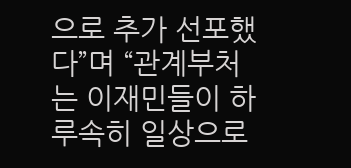으로 추가 선포했다”며 “관계부처는 이재민들이 하루속히 일상으로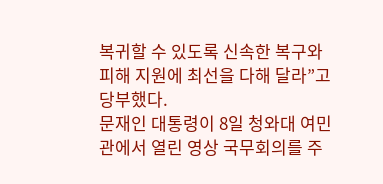복귀할 수 있도록 신속한 복구와 피해 지원에 최선을 다해 달라”고 당부했다.
문재인 대통령이 8일 청와대 여민관에서 열린 영상 국무회의를 주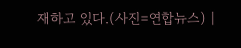재하고 있다.(사진=연합뉴스) |